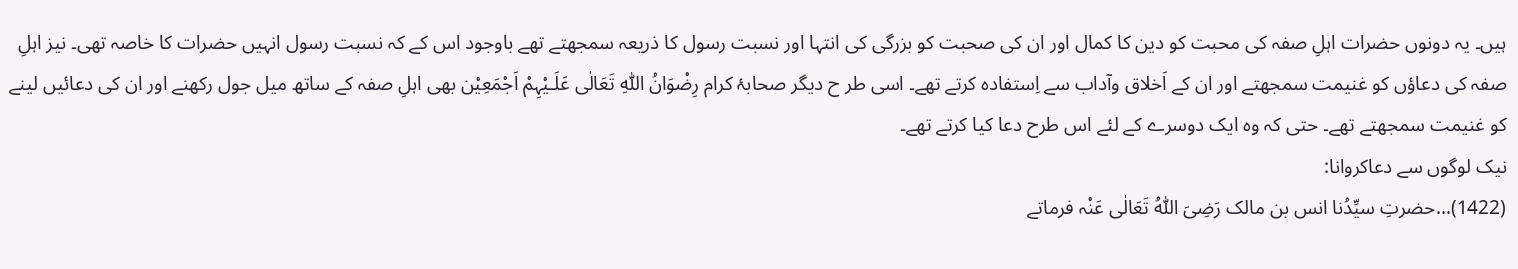ہیں۔ یہ دونوں حضرات اہلِ صفہ کی محبت کو دین کا کمال اور ان کی صحبت کو بزرگی کی انتہا اور نسبت رسول کا ذریعہ سمجھتے تھے باوجود اس کے کہ نسبت رسول انہیں حضرات کا خاصہ تھی۔ نیز اہلِ صفہ کی دعاؤں کو غنیمت سمجھتے اور ان کے اَخلاق وآداب سے اِستفادہ کرتے تھے۔ اسی طر ح دیگر صحابۂ کرام رِضْوَانُ اللّٰہِ تَعَالٰی عَلَـیْہِمْ اَجْمَعِیْن بھی اہلِ صفہ کے ساتھ میل جول رکھنے اور ان کی دعائیں لینے کو غنیمت سمجھتے تھے۔ حتی کہ وہ ایک دوسرے کے لئے اس طرح دعا کیا کرتے تھے۔
نیک لوگوں سے دعاکروانا:
(1422)…حضرتِ سیِّدُنا انس بن مالک رَضِیَ اللّٰہُ تَعَالٰی عَنْہ فرماتے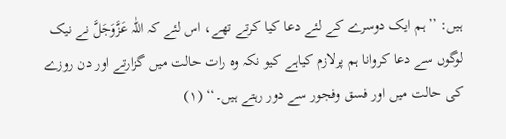ہیں: ’’ہم ایک دوسرے کے لئے دعا کیا کرتے تھے، اس لئے کہ اللّٰہ عَزَّوَجَلَّ نے نیک لوگوں سے دعا کروانا ہم پرلازم کیاہے کیو نکہ وہ رات حالت میں گزارتے اور دن روزے کی حالت میں اور فسق وفجور سے دور رہتے ہیں۔‘‘ (۱)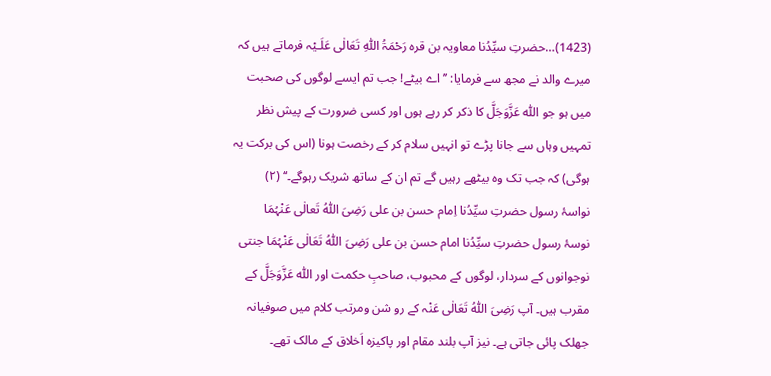(1423)…حضرتِ سیِّدُنا معاویہ بن قرہ رَحْمَۃُ اللّٰہِ تَعَالٰی عَلَـیْہ فرماتے ہیں کہ میرے والد نے مجھ سے فرمایا: ’’اے بیٹے! جب تم ایسے لوگوں کی صحبت میں ہو جو اللّٰہ عَزَّوَجَلَّ کا ذکر کر رہے ہوں اور کسی ضرورت کے پیش نظر تمہیں وہاں سے جانا پڑے تو انہیں سلام کر کے رخصت ہونا (اس کی برکت یہ ہوگی) کہ جب تک وہ بیٹھے رہیں گے تم ان کے ساتھ شریک رہوگے۔‘‘ (۲)
نواسۂ رسول حضرتِ سیِّدُنا اِمام حسن بن علی رَضِیَ اللّٰہُ تَعالٰی عَنْہُمَا
نوسۂ رسول حضرتِ سیِّدُنا امام حسن بن علی رَضِیَ اللّٰہُ تَعَالٰی عَنْہُمَا جنتی نوجوانوں کے سردار، لوگوں کے محبوب، صاحبِ حکمت اور اللّٰہ عَزَّوَجَلَّ کے مقرب ہیں۔ آپ رَضِیَ اللّٰہُ تَعَالٰی عَنْہ کے رو شن ومرتب کلام میں صوفیانہ جھلک پائی جاتی ہے۔ نیز آپ بلند مقام اور پاکیزہ اَخلاق کے مالک تھے۔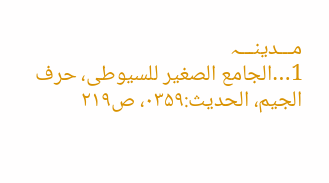مـــدینـــہ
1…الجامع الصغیر للسیوطی، حرف الجیم، الحدیث:۰۳۵۹، ص۲۱۹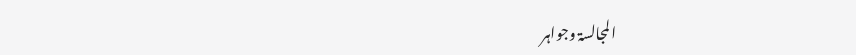المجالسۃ وجواہر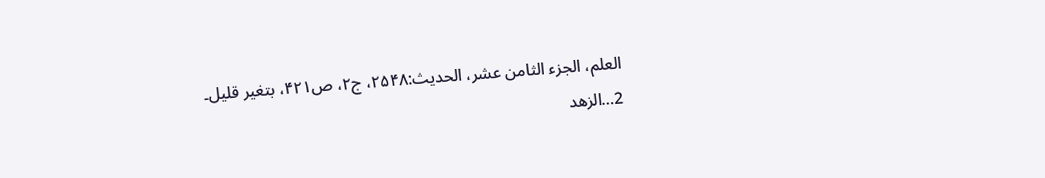العلم، الجزء الثامن عشر، الحدیث:۲۵۴۸، ج۲، ص۴۲۱، بتغیر قلیل۔
2…الزھد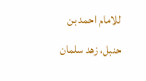للامام احمد بن حنبل، زھد سلمان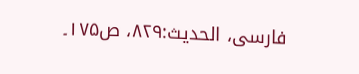فارسی، الحدیث:۸۲۹، ص۱۷۵۔